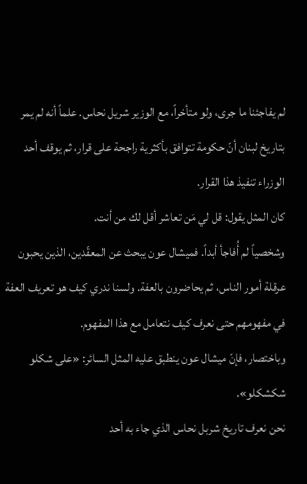لم يفاجئنا ما جرى، ولو متأخراً، مع الوزير شريل نحاس. علماً أنه لم يمر بتاريخ لبنان أنّ حكومة تتوافق بأكثرية راجحة على قرار، ثم يوقف أحد الوزراء تنفيذ هذا القرار.
كان المثل يقول: قل لي مَن تعاشر أقل لك من أنت.
وشخصياً لم أُفاجأ أبداً. فميشال عون يبحث عن المعقّدين، الذين يحبون عرقلة أمور الناس، ثم يحاضرون بالعفة. ولسنا ندري كيف هو تعريف العفة في مفهومهم حتى نعرف كيف نتعامل مع هذا المفهوم.
وباختصار، فإنّ ميشال عون ينطبق عليه المثل السائر: «على شكلو شكشكلو».
نحن نعرف تاريخ شربل نحاس الذي جاء به أحد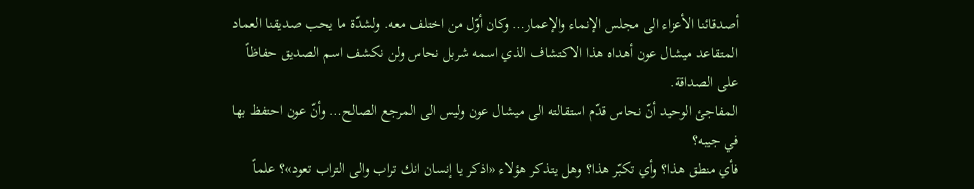أصدقائنا الأعزاء الى مجلس الإنماء والإعمار… وكان أوّل من اختلف معه. ولشدّة ما يحب صديقنا العماد المتقاعد ميشال عون أهداه هذا الاكتشاف الذي اسمه شربل نحاس ولن نكشف اسم الصديق حفاظاً على الصداقة.
المفاجئ الوحيد أنّ نحاس قدّم استقالته الى ميشال عون وليس الى المرجع الصالح… وأنّ عون احتفظ بها في جيبه؟
فأي منطق هذا؟ وأي تكبّر هذا؟ وهل يتذكر هؤلاء «اذكر يا إنسان انك تراب والى التراب تعود»؟ علماً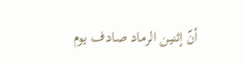أنّ إثنين الرماد صادف يوم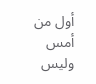أول من أمس وليس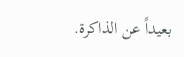بعيداً عن الذاكرة.